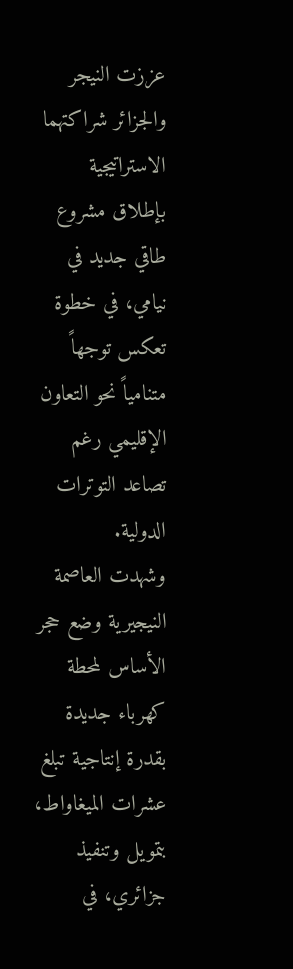عززت النيجر والجزائر شراكتهما الاستراتيجية بإطلاق مشروع طاقي جديد في نيامي، في خطوة تعكس توجهاً متنامياً نحو التعاون الإقليمي رغم تصاعد التوترات الدولية.
وشهدت العاصمة النيجيرية وضع حجر الأساس لمحطة كهرباء جديدة بقدرة إنتاجية تبلغ عشرات الميغاواط، بتمويل وتنفيذ جزائري، في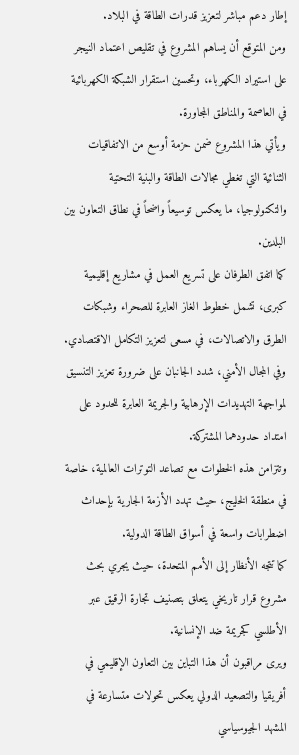إطار دعم مباشر لتعزيز قدرات الطاقة في البلاد.
ومن المتوقع أن يساهم المشروع في تقليص اعتماد النيجر على استيراد الكهرباء، وتحسين استقرار الشبكة الكهربائية في العاصمة والمناطق المجاورة.
ويأتي هذا المشروع ضمن حزمة أوسع من الاتفاقيات الثنائية التي تغطي مجالات الطاقة والبنية التحتية والتكنولوجيا، ما يعكس توسيعاً واضحاً في نطاق التعاون بين البلدين.
كما اتفق الطرفان على تسريع العمل في مشاريع إقليمية كبرى، تشمل خطوط الغاز العابرة للصحراء وشبكات الطرق والاتصالات، في مسعى لتعزيز التكامل الاقتصادي.
وفي المجال الأمني، شدد الجانبان على ضرورة تعزيز التنسيق لمواجهة التهديدات الإرهابية والجريمة العابرة للحدود على امتداد حدودهما المشتركة.
وتتزامن هذه الخطوات مع تصاعد التوترات العالمية، خاصة في منطقة الخليج، حيث تهدد الأزمة الجارية بإحداث اضطرابات واسعة في أسواق الطاقة الدولية.
كما تتجه الأنظار إلى الأمم المتحدة، حيث يجري بحث مشروع قرار تاريخي يتعلق بتصنيف تجارة الرقيق عبر الأطلسي كجريمة ضد الإنسانية.
ويرى مراقبون أن هذا التباين بين التعاون الإقليمي في أفريقيا والتصعيد الدولي يعكس تحولات متسارعة في المشهد الجيوسياسي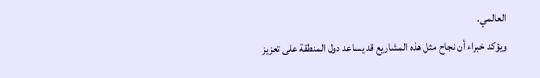العالمي.
ويؤكد خبراء أن نجاح مثل هذه المشاريع قد يساعد دول المنطقة على تعزيز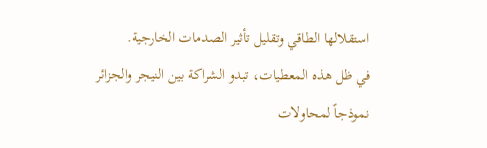استقلالها الطاقي وتقليل تأثير الصدمات الخارجية.
في ظل هذه المعطيات، تبدو الشراكة بين النيجر والجزائر نموذجاً لمحاولات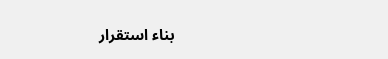بناء استقرار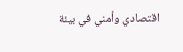اقتصادي وأمني في بيئة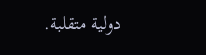دولية متقلبة.